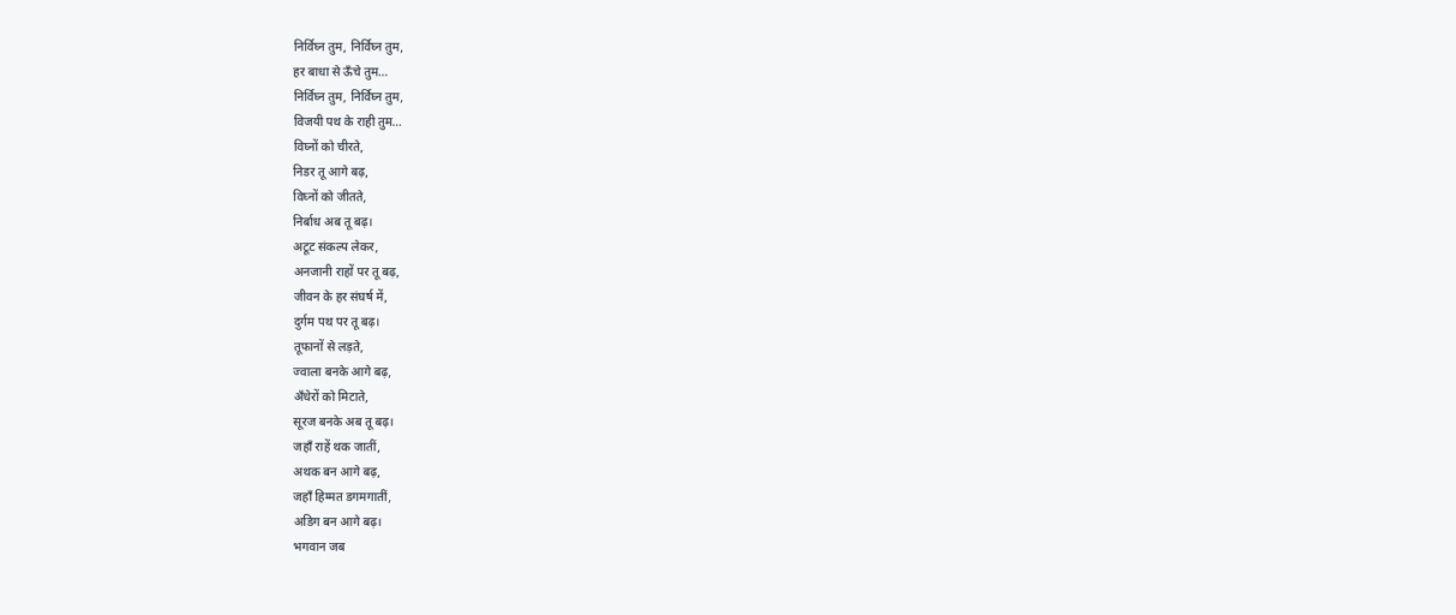निर्विघ्न तुम, निर्विघ्न तुम,
हर बाधा से ऊँचे तुम…
निर्विघ्न तुम, निर्विघ्न तुम,
विजयी पथ के राही तुम…
विघ्नों को चीरते,
निडर तू आगे बढ़,
विघ्नों को जीतते,
निर्बाध अब तू बढ़।
अटूट संकल्प लेकर,
अनजानी राहों पर तू बढ़,
जीवन के हर संघर्ष में,
दुर्गम पथ पर तू बढ़।
तूफानों से लड़ते,
ज्वाला बनके आगे बढ़,
अँधेरों को मिटाते,
सूरज बनके अब तू बढ़।
जहाँ राहें थक जातीं,
अथक बन आगे बढ़,
जहाँ हिम्मत डगमगातीं,
अडिग बन आगे बढ़।
भगवान जब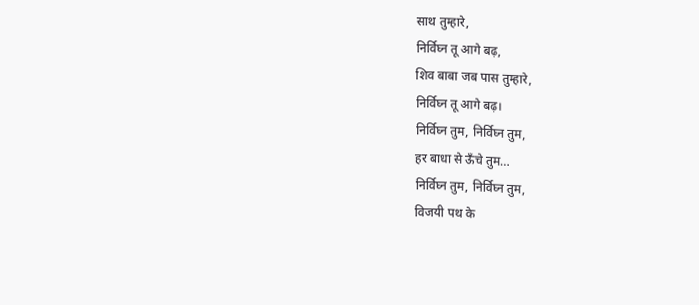साथ तुम्हारे,
निर्विघ्न तू आगे बढ़,
शिव बाबा जब पास तुम्हारे,
निर्विघ्न तू आगे बढ़।
निर्विघ्न तुम, निर्विघ्न तुम,
हर बाधा से ऊँचे तुम…
निर्विघ्न तुम, निर्विघ्न तुम,
विजयी पथ के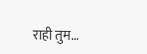राही तुम…